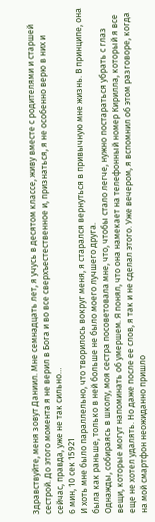Здравствуйте, меня зовут Даниил. Мне семнадцать лет, я учусь в десятом классе, живу вместе с родителями и старшей сестрой. До этого момента я не верил в Бога и во все сверхъестественное и, признаться, я не особенно верю в них и сейчас, правда, уже не так сильно…
6 мин, 10 сек 15921
И хоть мне было параллельно, что творилось вокруг меня, я старался вернуться в привычную мне жизнь. В принципе, она была как раньше, только в ней больше не было моего лучшего друга.
Однажды, собираясь в школу, моя сестра посоветовала мне, что, чтобы стало легче, нужно постараться убрать с глаз вещи, которые могут напоминать об умершем. Я понял, что она намекает на телефонный номер Кирилла, который я все еще не хотел удалять. Но даже после ее слов, я так и не сделал этого. Уже вечером, я вспомнил об этом разговоре, когда на мой смартфон неожиданно пришло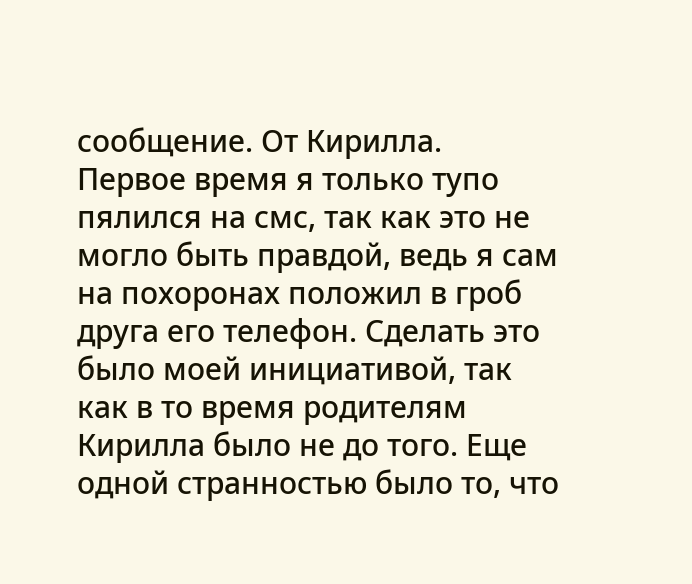сообщение. От Кирилла.
Первое время я только тупо пялился на смс, так как это не могло быть правдой, ведь я сам на похоронах положил в гроб друга его телефон. Сделать это было моей инициативой, так как в то время родителям Кирилла было не до того. Еще одной странностью было то, что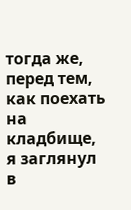тогда же, перед тем, как поехать на кладбище, я заглянул в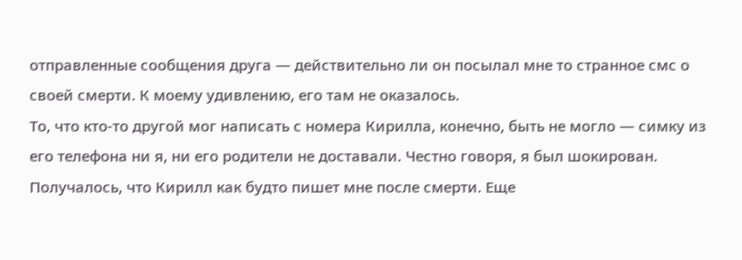отправленные сообщения друга — действительно ли он посылал мне то странное смс о своей смерти. К моему удивлению, его там не оказалось.
То, что кто-то другой мог написать с номера Кирилла, конечно, быть не могло — симку из его телефона ни я, ни его родители не доставали. Честно говоря, я был шокирован. Получалось, что Кирилл как будто пишет мне после смерти. Еще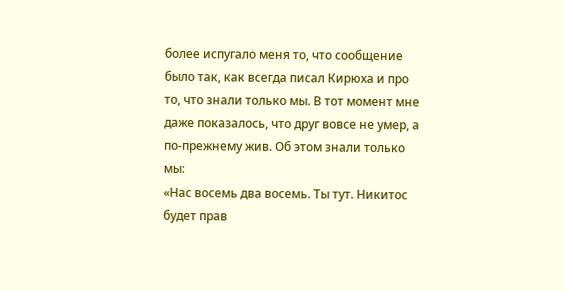более испугало меня то, что сообщение было так, как всегда писал Кирюха и про то, что знали только мы. В тот момент мне даже показалось, что друг вовсе не умер, а по-прежнему жив. Об этом знали только мы:
«Нас восемь два восемь. Ты тут. Никитос будет прав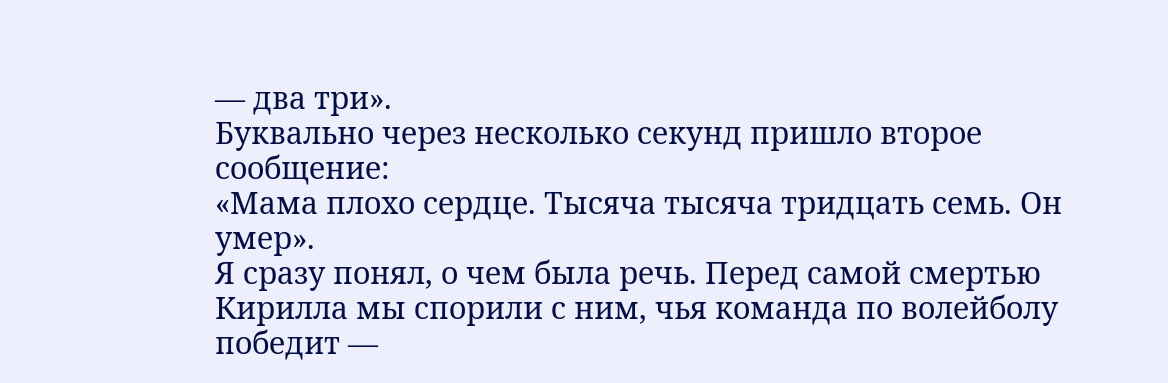— два три».
Буквально через несколько секунд пришло второе сообщение:
«Мама плохо сердце. Тысяча тысяча тридцать семь. Он умер».
Я сразу понял, о чем была речь. Перед самой смертью Кирилла мы спорили с ним, чья команда по волейболу победит —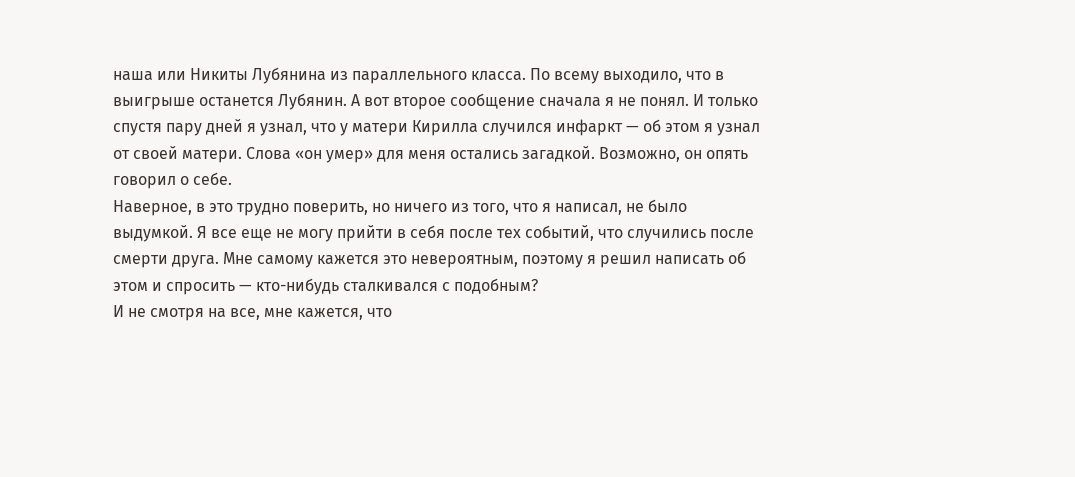наша или Никиты Лубянина из параллельного класса. По всему выходило, что в выигрыше останется Лубянин. А вот второе сообщение сначала я не понял. И только спустя пару дней я узнал, что у матери Кирилла случился инфаркт — об этом я узнал от своей матери. Слова «он умер» для меня остались загадкой. Возможно, он опять говорил о себе.
Наверное, в это трудно поверить, но ничего из того, что я написал, не было выдумкой. Я все еще не могу прийти в себя после тех событий, что случились после смерти друга. Мне самому кажется это невероятным, поэтому я решил написать об этом и спросить — кто-нибудь сталкивался с подобным?
И не смотря на все, мне кажется, что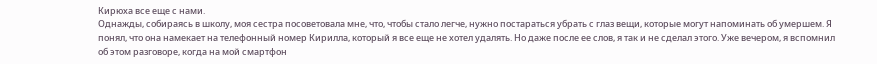Кирюха все еще с нами.
Однажды, собираясь в школу, моя сестра посоветовала мне, что, чтобы стало легче, нужно постараться убрать с глаз вещи, которые могут напоминать об умершем. Я понял, что она намекает на телефонный номер Кирилла, который я все еще не хотел удалять. Но даже после ее слов, я так и не сделал этого. Уже вечером, я вспомнил об этом разговоре, когда на мой смартфон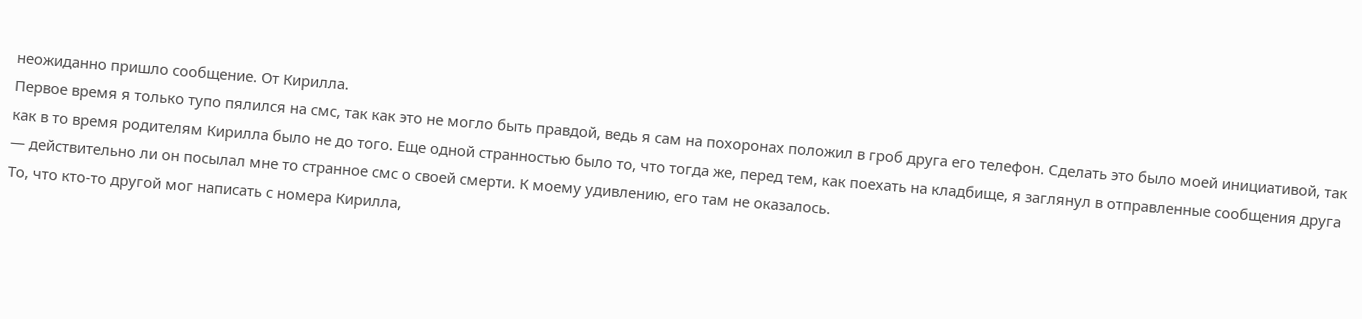неожиданно пришло сообщение. От Кирилла.
Первое время я только тупо пялился на смс, так как это не могло быть правдой, ведь я сам на похоронах положил в гроб друга его телефон. Сделать это было моей инициативой, так как в то время родителям Кирилла было не до того. Еще одной странностью было то, что тогда же, перед тем, как поехать на кладбище, я заглянул в отправленные сообщения друга — действительно ли он посылал мне то странное смс о своей смерти. К моему удивлению, его там не оказалось.
То, что кто-то другой мог написать с номера Кирилла,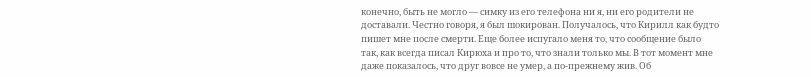конечно, быть не могло — симку из его телефона ни я, ни его родители не доставали. Честно говоря, я был шокирован. Получалось, что Кирилл как будто пишет мне после смерти. Еще более испугало меня то, что сообщение было так, как всегда писал Кирюха и про то, что знали только мы. В тот момент мне даже показалось, что друг вовсе не умер, а по-прежнему жив. Об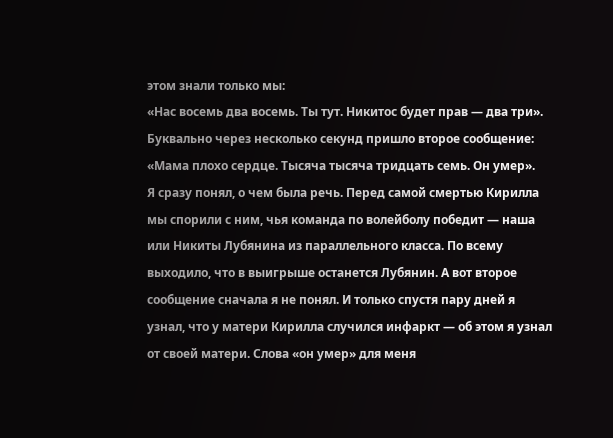этом знали только мы:
«Нас восемь два восемь. Ты тут. Никитос будет прав — два три».
Буквально через несколько секунд пришло второе сообщение:
«Мама плохо сердце. Тысяча тысяча тридцать семь. Он умер».
Я сразу понял, о чем была речь. Перед самой смертью Кирилла мы спорили с ним, чья команда по волейболу победит — наша или Никиты Лубянина из параллельного класса. По всему выходило, что в выигрыше останется Лубянин. А вот второе сообщение сначала я не понял. И только спустя пару дней я узнал, что у матери Кирилла случился инфаркт — об этом я узнал от своей матери. Слова «он умер» для меня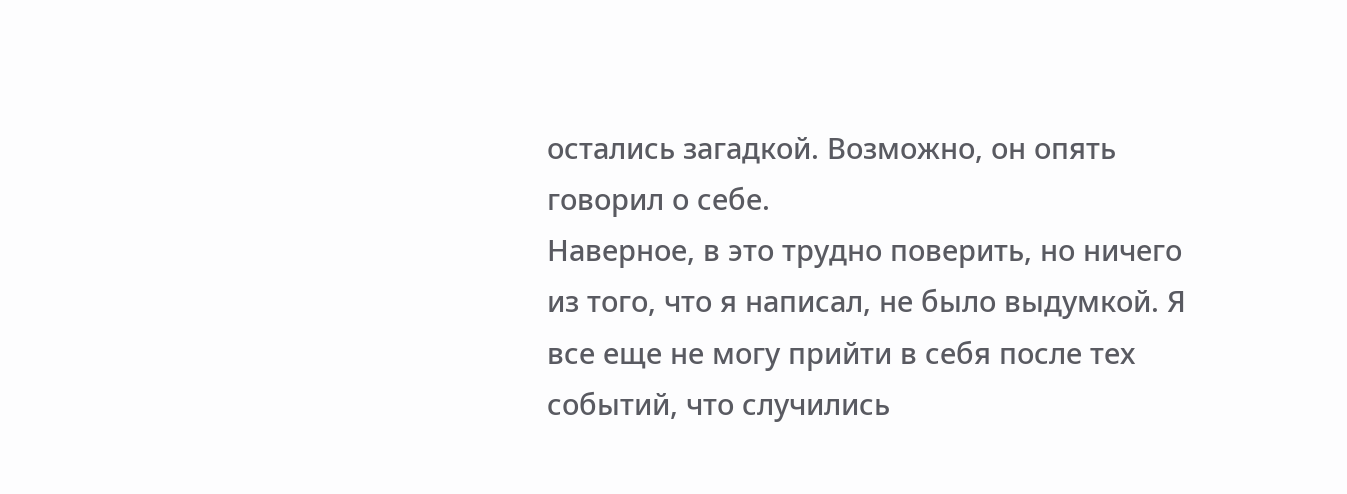остались загадкой. Возможно, он опять говорил о себе.
Наверное, в это трудно поверить, но ничего из того, что я написал, не было выдумкой. Я все еще не могу прийти в себя после тех событий, что случились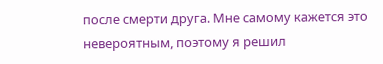после смерти друга. Мне самому кажется это невероятным, поэтому я решил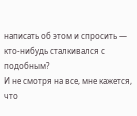написать об этом и спросить — кто-нибудь сталкивался с подобным?
И не смотря на все, мне кажется, что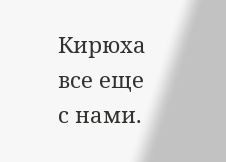Кирюха все еще с нами.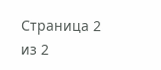Страница 2 из 2